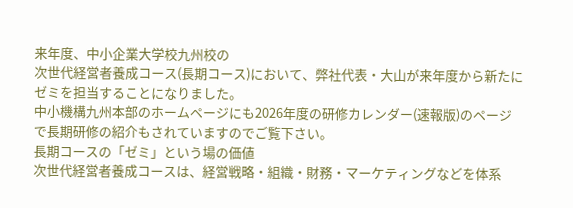来年度、中小企業大学校九州校の
次世代経営者養成コース(長期コース)において、弊社代表・大山が来年度から新たにゼミを担当することになりました。
中小機構九州本部のホームページにも2026年度の研修カレンダー(速報版)のページで長期研修の紹介もされていますのでご覧下さい。
長期コースの「ゼミ」という場の価値
次世代経営者養成コースは、経営戦略・組織・財務・マーケティングなどを体系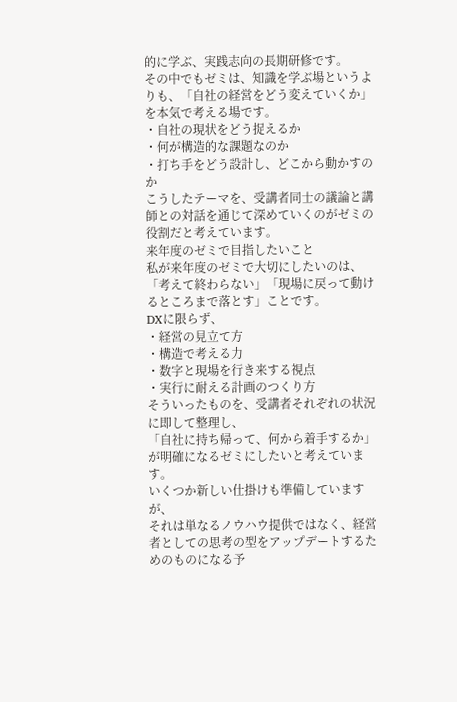的に学ぶ、実践志向の長期研修です。
その中でもゼミは、知識を学ぶ場というよりも、「自社の経営をどう変えていくか」を本気で考える場です。
・自社の現状をどう捉えるか
・何が構造的な課題なのか
・打ち手をどう設計し、どこから動かすのか
こうしたテーマを、受講者同士の議論と講師との対話を通じて深めていくのがゼミの役割だと考えています。
来年度のゼミで目指したいこと
私が来年度のゼミで大切にしたいのは、
「考えて終わらない」「現場に戻って動けるところまで落とす」ことです。
DXに限らず、
・経営の見立て方
・構造で考える力
・数字と現場を行き来する視点
・実行に耐える計画のつくり方
そういったものを、受講者それぞれの状況に即して整理し、
「自社に持ち帰って、何から着手するか」が明確になるゼミにしたいと考えています。
いくつか新しい仕掛けも準備していますが、
それは単なるノウハウ提供ではなく、経営者としての思考の型をアップデートするためのものになる予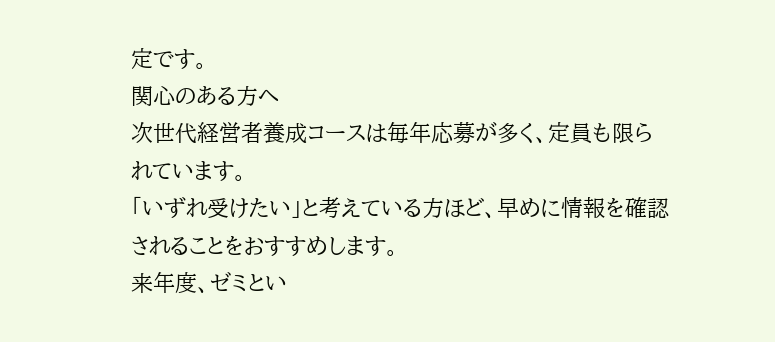定です。
関心のある方へ
次世代経営者養成コースは毎年応募が多く、定員も限られています。
「いずれ受けたい」と考えている方ほど、早めに情報を確認されることをおすすめします。
来年度、ゼミとい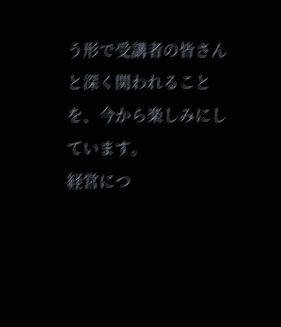う形で受講者の皆さんと深く関われることを、今から楽しみにしています。
経営につ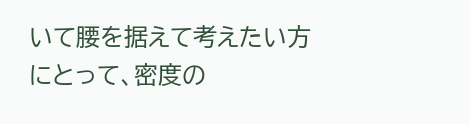いて腰を据えて考えたい方にとって、密度の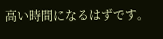高い時間になるはずです。